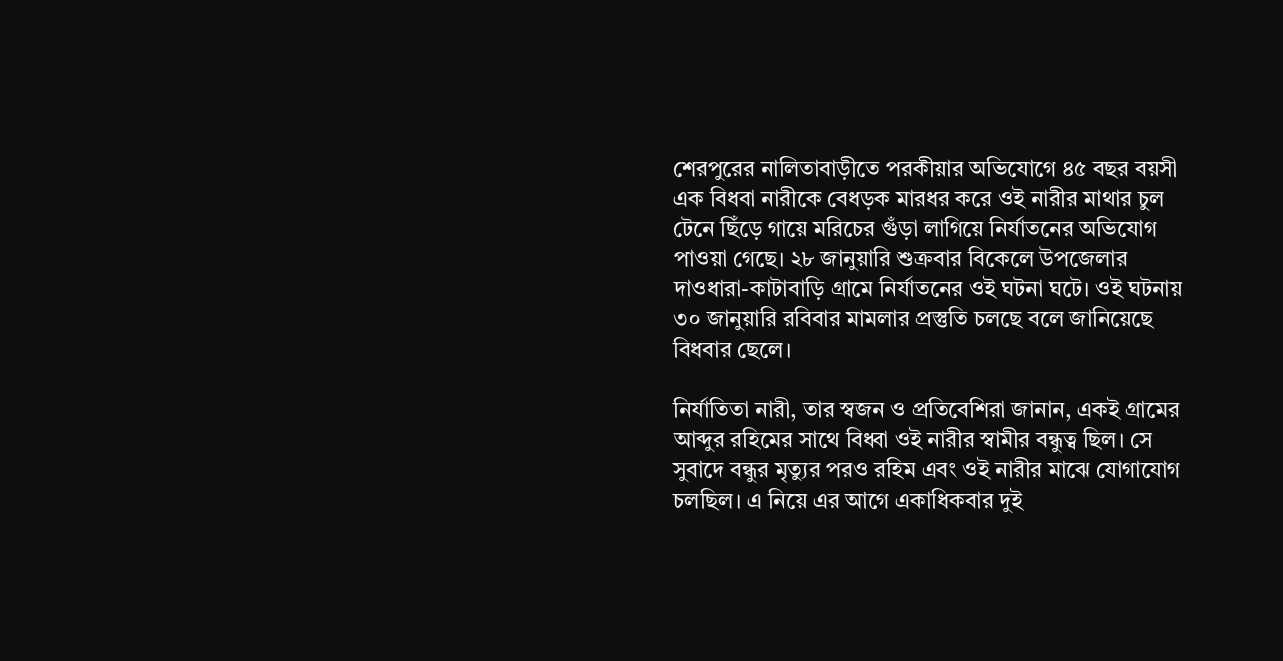শেরপুরের নালিতাবাড়ীতে পরকীয়ার অভিযোগে ৪৫ বছর বয়সী এক বিধবা নারীকে বেধড়ক মারধর করে ওই নারীর মাথার চুল টেনে ছিঁড়ে গায়ে মরিচের গুঁড়া লাগিয়ে নির্যাতনের অভিযোগ পাওয়া গেছে। ২৮ জানুয়ারি শুক্রবার বিকেলে উপজেলার দাওধারা-কাটাবাড়ি গ্রামে নির্যাতনের ওই ঘটনা ঘটে। ওই ঘটনায় ৩০ জানুয়ারি রবিবার মামলার প্রস্তুতি চলছে বলে জানিয়েছে বিধবার ছেলে।

নির্যাতিতা নারী, তার স্বজন ও প্রতিবেশিরা জানান, একই গ্রামের আব্দুর রহিমের সাথে বিধ্বা ওই নারীর স্বামীর বন্ধুত্ব ছিল। সে সুবাদে বন্ধুর মৃত্যুর পরও রহিম এবং ওই নারীর মাঝে যোগাযোগ চলছিল। এ নিয়ে এর আগে একাধিকবার দুই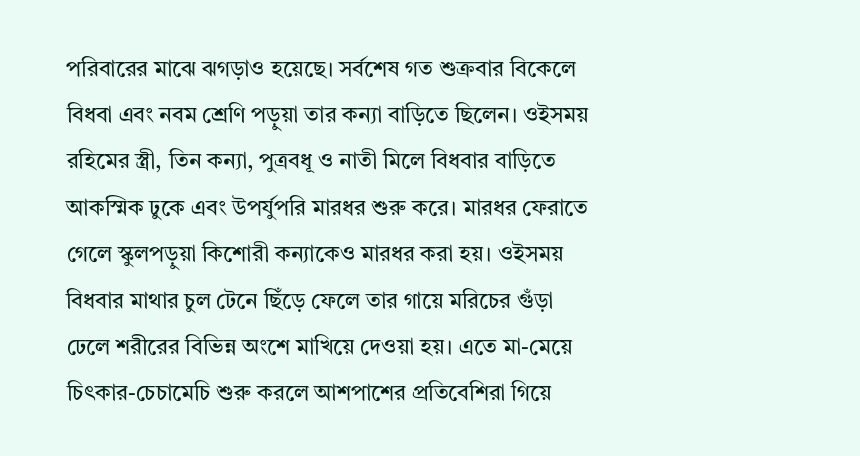পরিবারের মাঝে ঝগড়াও হয়েছে। সর্বশেষ গত শুক্রবার বিকেলে বিধবা এবং নবম শ্রেণি পড়ুয়া তার কন্যা বাড়িতে ছিলেন। ওইসময় রহিমের স্ত্রী, তিন কন্যা, পুত্রবধূ ও নাতী মিলে বিধবার বাড়িতে আকস্মিক ঢুকে এবং উপর্যুপরি মারধর শুরু করে। মারধর ফেরাতে গেলে স্কুলপড়ুয়া কিশোরী কন্যাকেও মারধর করা হয়। ওইসময় বিধবার মাথার চুল টেনে ছিঁড়ে ফেলে তার গায়ে মরিচের গুঁড়া ঢেলে শরীরের বিভিন্ন অংশে মাখিয়ে দেওয়া হয়। এতে মা-মেয়ে চিৎকার-চেচামেচি শুরু করলে আশপাশের প্রতিবেশিরা গিয়ে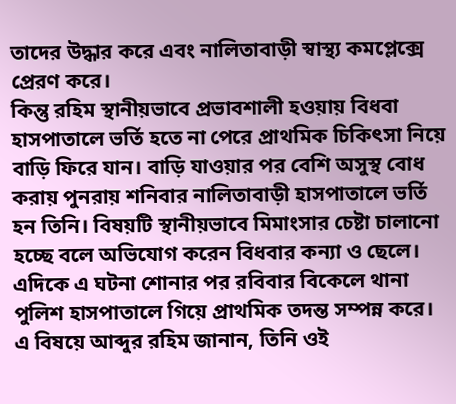তাদের উদ্ধার করে এবং নালিতাবাড়ী স্বাস্থ্য কমপ্লেক্সে প্রেরণ করে।
কিন্তু রহিম স্থানীয়ভাবে প্রভাবশালী হওয়ায় বিধবা হাসপাতালে ভর্তি হতে না পেরে প্রাথমিক চিকিৎসা নিয়ে বাড়ি ফিরে যান। বাড়ি যাওয়ার পর বেশি অসুস্থ বোধ করায় পুনরায় শনিবার নালিতাবাড়ী হাসপাতালে ভর্তি হন তিনি। বিষয়টি স্থানীয়ভাবে মিমাংসার চেষ্টা চালানো হচ্ছে বলে অভিযোগ করেন বিধবার কন্যা ও ছেলে। এদিকে এ ঘটনা শোনার পর রবিবার বিকেলে থানা পুলিশ হাসপাতালে গিয়ে প্রাথমিক তদন্ত সম্পন্ন করে।
এ বিষয়ে আব্দুর রহিম জানান, তিনি ওই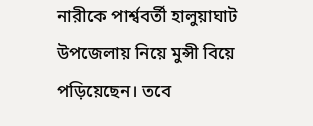নারীকে পার্শ্ববর্তী হালুয়াঘাট উপজেলায় নিয়ে মুন্সী বিয়ে পড়িয়েছেন। তবে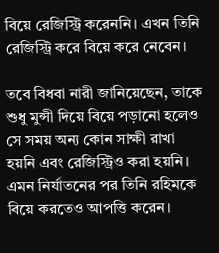বিয়ে রেজিস্ট্রি করেননি। এখন তিনি রেজিস্ট্রি করে বিয়ে করে নেবেন।

তবে বিধবা নারী জানিয়েছেন, তাকে শুধু মুন্সী দিয়ে বিয়ে পড়ানো হলেও সে সময় অন্য কোন সাক্ষী রাখা হয়নি এবং রেজিস্ট্রিও করা হয়নি। এমন নির্যাতনের পর তিনি রহিমকে বিয়ে করতেও আপত্তি করেন।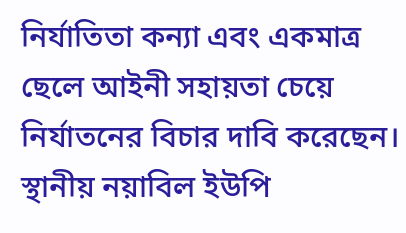নির্যাতিতা কন্যা এবং একমাত্র ছেলে আইনী সহায়তা চেয়ে নির্যাতনের বিচার দাবি করেছেন। স্থানীয় নয়াবিল ইউপি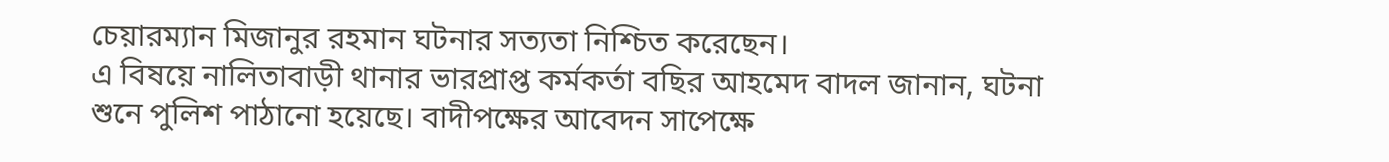চেয়ারম্যান মিজানুর রহমান ঘটনার সত্যতা নিশ্চিত করেছেন।
এ বিষয়ে নালিতাবাড়ী থানার ভারপ্রাপ্ত কর্মকর্তা বছির আহমেদ বাদল জানান, ঘটনা শুনে পুলিশ পাঠানো হয়েছে। বাদীপক্ষের আবেদন সাপেক্ষে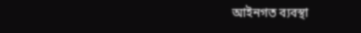আইনগত ব্যবস্থা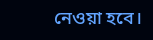নেওয়া হবে।